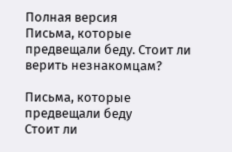Полная версия
Письма, которые предвещали беду. Стоит ли верить незнакомцам?

Письма, которые предвещали беду
Стоит ли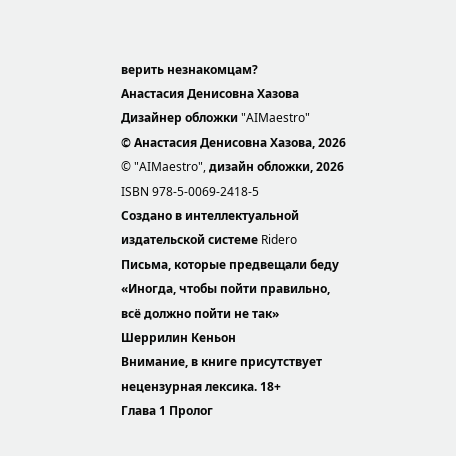верить незнакомцам?
Анастасия Денисовна Хазова
Дизайнер обложки "AIMaestro"
© Анастасия Денисовна Хазова, 2026
© "AIMaestro", дизайн обложки, 2026
ISBN 978-5-0069-2418-5
Создано в интеллектуальной издательской системе Ridero
Письма, которые предвещали беду
«Иногда, чтобы пойти правильно, всё должно пойти не так»
Шеррилин Кеньон
Внимание, в книге присутствует нецензурная лексика. 18+
Глава 1 Пролог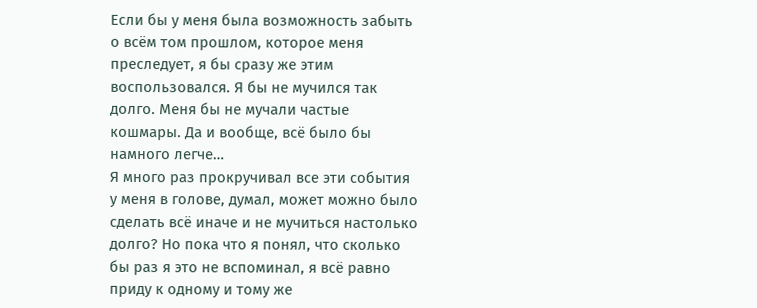Если бы у меня была возможность забыть о всём том прошлом, которое меня преследует, я бы сразу же этим воспользовался. Я бы не мучился так долго. Меня бы не мучали частые кошмары. Да и вообще, всё было бы намного легче…
Я много раз прокручивал все эти события у меня в голове, думал, может можно было сделать всё иначе и не мучиться настолько долго? Но пока что я понял, что сколько бы раз я это не вспоминал, я всё равно приду к одному и тому же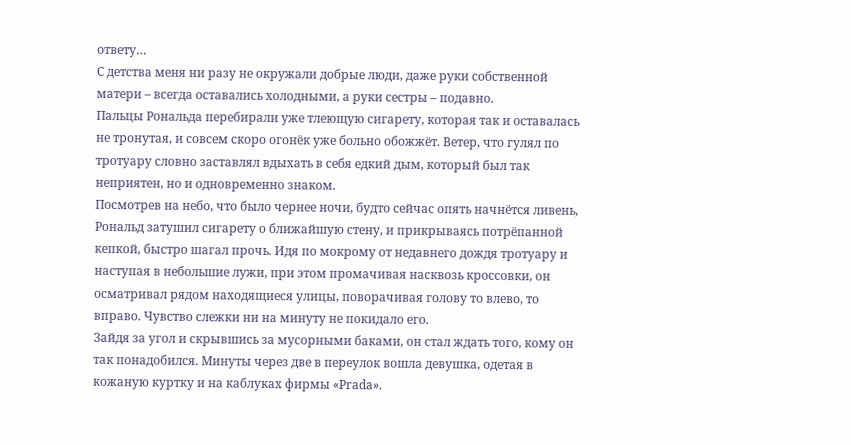ответу…
С детства меня ни разу не окружали добрые люди, даже руки собственной матери – всегда оставались холодными, а руки сестры – подавно.
Пальцы Рональда перебирали уже тлеющую сигарету, которая так и оставалась не тронутая, и совсем скоро огонёк уже больно обожжёт. Ветер, что гулял по тротуару словно заставлял вдыхать в себя едкий дым, который был так неприятен, но и одновременно знаком.
Посмотрев на небо, что было чернее ночи, будто сейчас опять начнётся ливень, Рональд затушил сигарету о ближайшую стену, и прикрываясь потрёпанной кепкой, быстро шагал прочь. Идя по мокрому от недавнего дождя тротуару и наступая в небольшие лужи, при этом промачивая насквозь кроссовки, он осматривал рядом находящиеся улицы, поворачивая голову то влево, то вправо. Чувство слежки ни на минуту не покидало его.
Зайдя за угол и скрывшись за мусорными баками, он стал ждать того, кому он так понадобился. Минуты через две в переулок вошла девушка, одетая в кожаную куртку и на каблуках фирмы «Prada».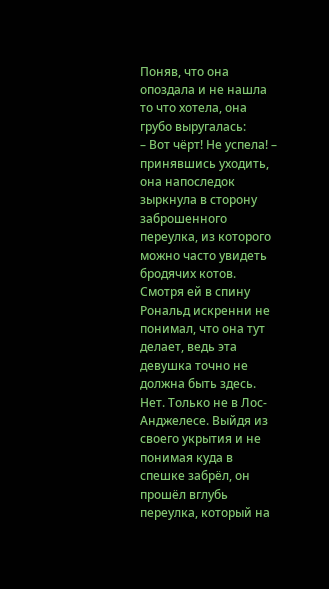Поняв, что она опоздала и не нашла то что хотела, она грубо выругалась:
– Вот чёрт! Не успела! – принявшись уходить, она напоследок зыркнула в сторону заброшенного переулка, из которого можно часто увидеть бродячих котов.
Смотря ей в спину Рональд искренни не понимал, что она тут делает, ведь эта девушка точно не должна быть здесь. Нет. Только не в Лос-Анджелесе. Выйдя из своего укрытия и не понимая куда в спешке забрёл, он прошёл вглубь переулка, который на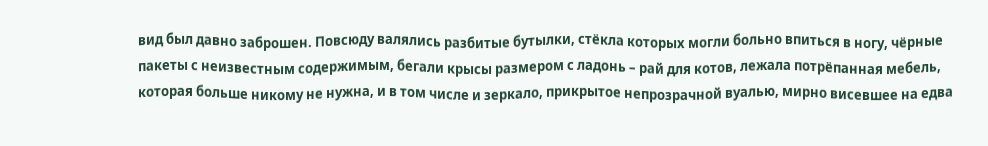вид был давно заброшен. Повсюду валялись разбитые бутылки, стёкла которых могли больно впиться в ногу, чёрные пакеты с неизвестным содержимым, бегали крысы размером с ладонь – рай для котов, лежала потрёпанная мебель, которая больше никому не нужна, и в том числе и зеркало, прикрытое непрозрачной вуалью, мирно висевшее на едва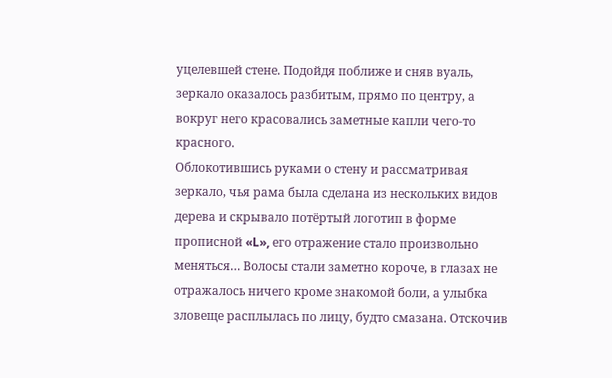уцелевшей стене. Подойдя поближе и сняв вуаль, зеркало оказалось разбитым, прямо по центру, а вокруг него красовались заметные капли чего-то красного.
Облокотившись руками о стену и рассматривая зеркало, чья рама была сделана из нескольких видов дерева и скрывало потёртый логотип в форме прописной «L», его отражение стало произвольно меняться… Волосы стали заметно короче, в глазах не отражалось ничего кроме знакомой боли, а улыбка зловеще расплылась по лицу, будто смазана. Отскочив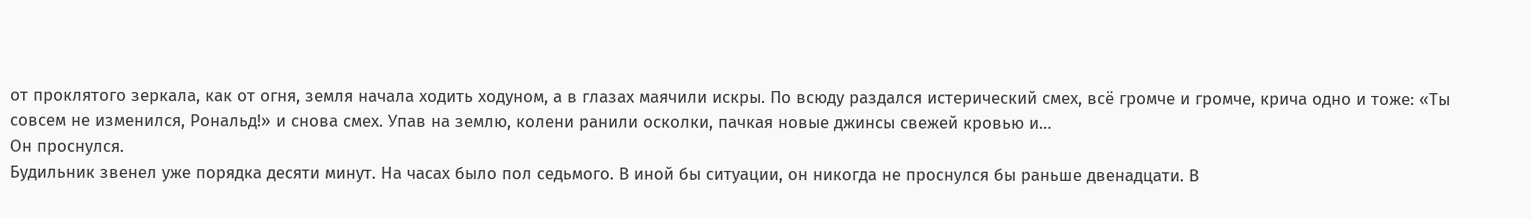от проклятого зеркала, как от огня, земля начала ходить ходуном, а в глазах маячили искры. По всюду раздался истерический смех, всё громче и громче, крича одно и тоже: «Ты совсем не изменился, Рональд!» и снова смех. Упав на землю, колени ранили осколки, пачкая новые джинсы свежей кровью и…
Он проснулся.
Будильник звенел уже порядка десяти минут. На часах было пол седьмого. В иной бы ситуации, он никогда не проснулся бы раньше двенадцати. В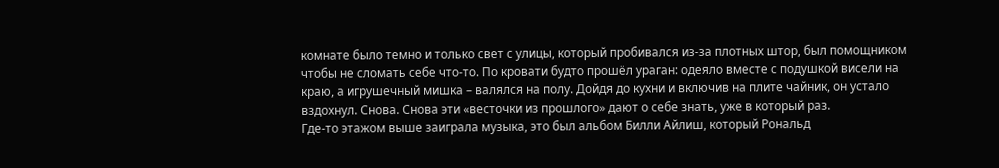комнате было темно и только свет с улицы, который пробивался из-за плотных штор, был помощником чтобы не сломать себе что-то. По кровати будто прошёл ураган: одеяло вместе с подушкой висели на краю, а игрушечный мишка – валялся на полу. Дойдя до кухни и включив на плите чайник, он устало вздохнул. Снова. Снова эти «весточки из прошлого» дают о себе знать, уже в который раз.
Где-то этажом выше заиграла музыка, это был альбом Билли Айлиш, который Рональд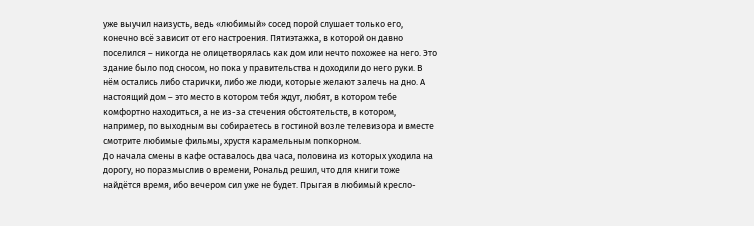уже выучил наизусть, ведь «любимый» сосед порой слушает только его, конечно всё зависит от его настроения. Пятиэтажка, в которой он давно поселился – никогда не олицетворялась как дом или нечто похожее на него. Это здание было под сносом, но пока у правительства н доходили до него руки. В нём остались либо старички, либо же люди, которые желают залечь на дно. А настоящий дом – это место в котором тебя ждут, любят, в котором тебе комфортно находиться, а не из-за стечения обстоятельств, в котором, например, по выходным вы собираетесь в гостиной возле телевизора и вместе смотрите любимые фильмы, хрустя карамельным попкорном.
До начала смены в кафе оставалось два часа, половина из которых уходила на дорогу, но поразмыслив о времени, Рональд решил, что для книги тоже найдётся время, ибо вечером сил уже не будет. Прыгая в любимый кресло-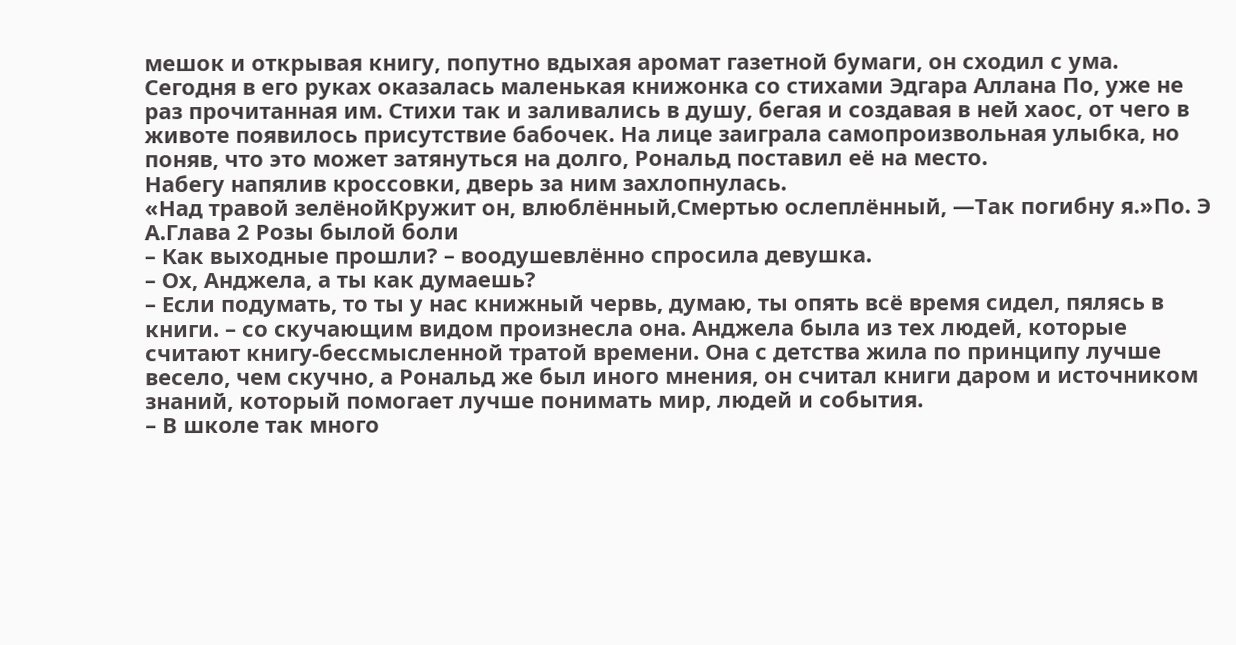мешок и открывая книгу, попутно вдыхая аромат газетной бумаги, он сходил с ума.
Сегодня в его руках оказалась маленькая книжонка со стихами Эдгара Аллана По, уже не раз прочитанная им. Стихи так и заливались в душу, бегая и создавая в ней хаос, от чего в животе появилось присутствие бабочек. На лице заиграла самопроизвольная улыбка, но поняв, что это может затянуться на долго, Рональд поставил её на место.
Набегу напялив кроссовки, дверь за ним захлопнулась.
«Над травой зелёнойКружит он, влюблённый,Смертью ослеплённый, —Так погибну я.»По. Э А.Глава 2 Розы былой боли
– Как выходные прошли? – воодушевлённо спросила девушка.
– Ох, Анджела, а ты как думаешь?
– Если подумать, то ты у нас книжный червь, думаю, ты опять всё время сидел, пялясь в книги. – со скучающим видом произнесла она. Анджела была из тех людей, которые считают книгу-бессмысленной тратой времени. Она с детства жила по принципу лучше весело, чем скучно, а Рональд же был иного мнения, он считал книги даром и источником знаний, который помогает лучше понимать мир, людей и события.
– В школе так много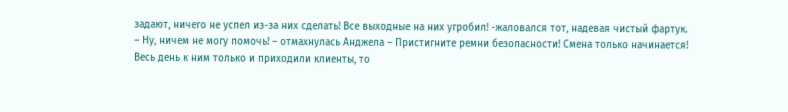задают, ничего не успел из-за них сделать! Все выходные на них угробил! -жаловался тот, надевая чистый фартук.
– Ну, ничем не могу помочь! – отмахнулась Анджела – Пристигните ремни безопасности! Смена только начинается!
Весь день к ним только и приходили клиенты, то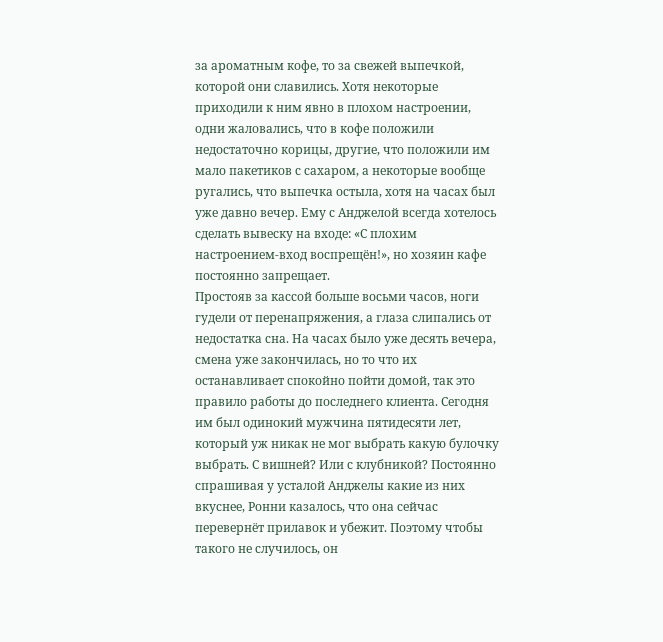за ароматным кофе, то за свежей выпечкой, которой они славились. Хотя некоторые приходили к ним явно в плохом настроении, одни жаловались, что в кофе положили недостаточно корицы, другие, что положили им мало пакетиков с сахаром, а некоторые вообще ругались, что выпечка остыла, хотя на часах был уже давно вечер. Ему с Анджелой всегда хотелось сделать вывеску на входе: «С плохим настроением-вход воспрещён!», но хозяин кафе постоянно запрещает.
Простояв за кассой больше восьми часов, ноги гудели от перенапряжения, а глаза слипались от недостатка сна. На часах было уже десять вечера, смена уже закончилась, но то что их останавливает спокойно пойти домой, так это правило работы до последнего клиента. Сегодня им был одинокий мужчина пятидесяти лет, который уж никак не мог выбрать какую булочку выбрать. С вишней? Или с клубникой? Постоянно спрашивая у усталой Анджелы какие из них вкуснее, Ронни казалось, что она сейчас перевернёт прилавок и убежит. Поэтому чтобы такого не случилось, он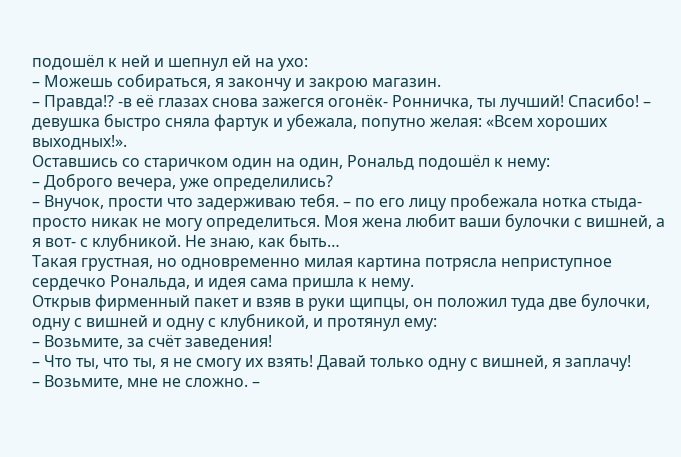подошёл к ней и шепнул ей на ухо:
– Можешь собираться, я закончу и закрою магазин.
– Правда!? -в её глазах снова зажегся огонёк- Ронничка, ты лучший! Спасибо! – девушка быстро сняла фартук и убежала, попутно желая: «Всем хороших выходных!».
Оставшись со старичком один на один, Рональд подошёл к нему:
– Доброго вечера, уже определились?
– Внучок, прости что задерживаю тебя. – по его лицу пробежала нотка стыда- просто никак не могу определиться. Моя жена любит ваши булочки с вишней, а я вот- с клубникой. Не знаю, как быть…
Такая грустная, но одновременно милая картина потрясла неприступное сердечко Рональда, и идея сама пришла к нему.
Открыв фирменный пакет и взяв в руки щипцы, он положил туда две булочки, одну с вишней и одну с клубникой, и протянул ему:
– Возьмите, за счёт заведения!
– Что ты, что ты, я не смогу их взять! Давай только одну с вишней, я заплачу!
– Возьмите, мне не сложно. –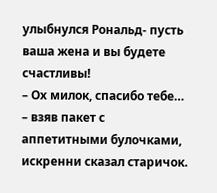улыбнулся Рональд- пусть ваша жена и вы будете счастливы!
– Ох милок, спасибо тебе… – взяв пакет с аппетитными булочками, искренни сказал старичок.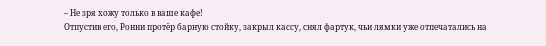– Не зря хожу только в ваше кафе!
Отпустив его, Ронни протёр барную стойку, закрыл кассу, снял фартук, чьи лямки уже отпечатались на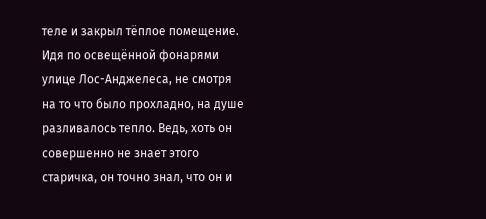теле и закрыл тёплое помещение.
Идя по освещённой фонарями улице Лос-Анджелеса, не смотря на то что было прохладно, на душе разливалось тепло. Ведь, хоть он совершенно не знает этого старичка, он точно знал, что он и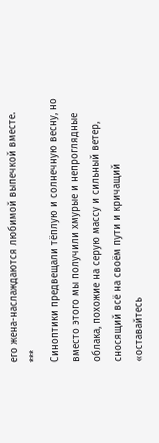его жена-наслаждаются любимой выпечкой вместе.
***
Синоптики предвещали тёплую и солнечную весну, но вместо этого мы получили хмурые и непроглядные облака, похожие на серую массу и сильный ветер, сносящий всё на своём пути и кричащий «оставайтесь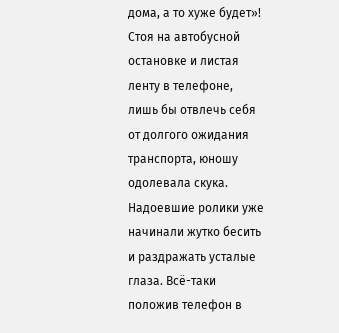дома, а то хуже будет»!
Стоя на автобусной остановке и листая ленту в телефоне, лишь бы отвлечь себя от долгого ожидания транспорта, юношу одолевала скука. Надоевшие ролики уже начинали жутко бесить и раздражать усталые глаза. Всё-таки положив телефон в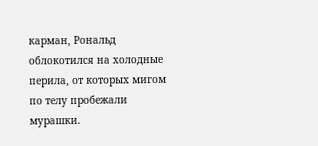карман, Рональд облокотился на холодные перила, от которых мигом по телу пробежали мурашки.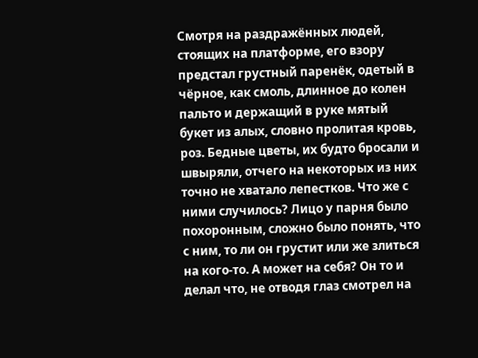Смотря на раздражённых людей, стоящих на платформе, его взору предстал грустный паренёк, одетый в чёрное, как смоль, длинное до колен пальто и держащий в руке мятый букет из алых, словно пролитая кровь, роз. Бедные цветы, их будто бросали и швыряли, отчего на некоторых из них точно не хватало лепестков. Что же с ними случилось? Лицо у парня было похоронным, сложно было понять, что с ним, то ли он грустит или же злиться на кого-то. А может на себя? Он то и делал что, не отводя глаз смотрел на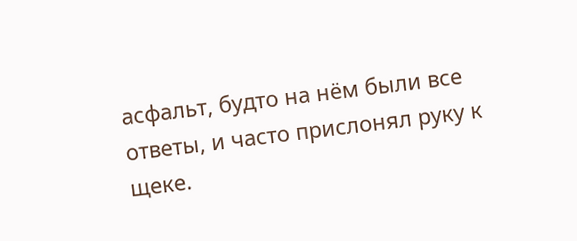асфальт, будто на нём были все ответы, и часто прислонял руку к щеке.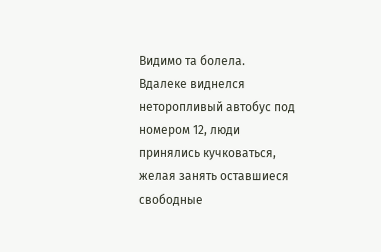Видимо та болела.
Вдалеке виднелся неторопливый автобус под номером 12, люди принялись кучковаться, желая занять оставшиеся свободные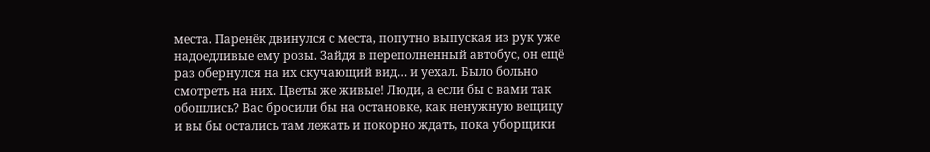места. Паренёк двинулся с места, попутно выпуская из рук уже надоедливые ему розы. Зайдя в переполненный автобус, он ещё раз обернулся на их скучающий вид… и уехал. Было больно смотреть на них. Цветы же живые! Люди, а если бы с вами так обошлись? Вас бросили бы на остановке, как ненужную вещицу и вы бы остались там лежать и покорно ждать, пока уборщики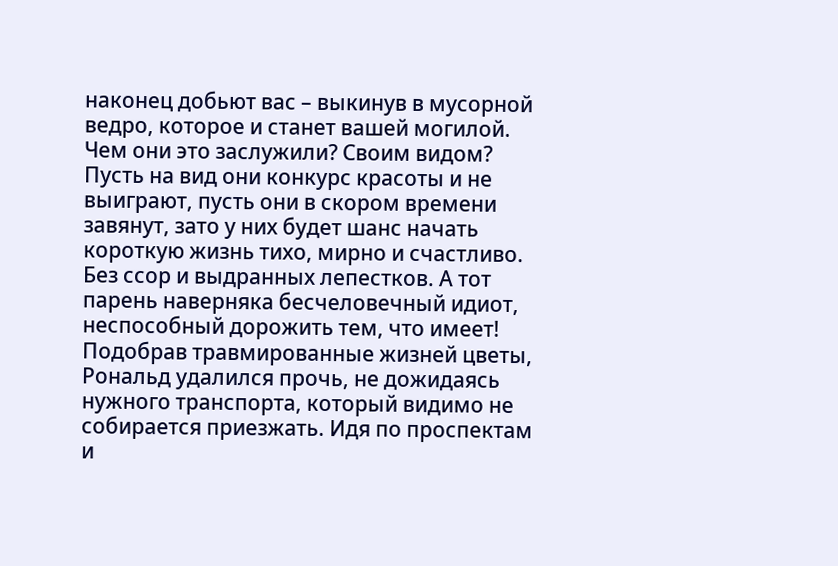наконец добьют вас – выкинув в мусорной ведро, которое и станет вашей могилой.
Чем они это заслужили? Своим видом? Пусть на вид они конкурс красоты и не выиграют, пусть они в скором времени завянут, зато у них будет шанс начать короткую жизнь тихо, мирно и счастливо. Без ссор и выдранных лепестков. А тот парень наверняка бесчеловечный идиот, неспособный дорожить тем, что имеет!
Подобрав травмированные жизней цветы, Рональд удалился прочь, не дожидаясь нужного транспорта, который видимо не собирается приезжать. Идя по проспектам и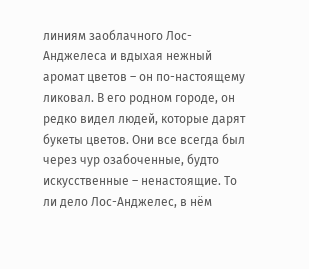линиям заоблачного Лос-Анджелеса и вдыхая нежный аромат цветов – он по-настоящему ликовал. В его родном городе, он редко видел людей, которые дарят букеты цветов. Они все всегда был через чур озабоченные, будто искусственные – ненастоящие. То ли дело Лос-Анджелес, в нём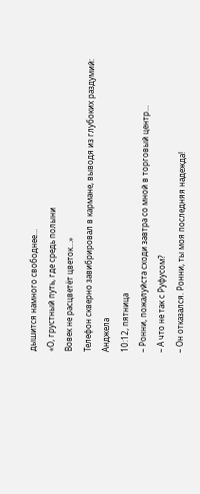дышится намного свободнее…
«О, грустный путь, где средь полыни
Вовек не расцветёт цветок…»
Телефон скверно завибрировал в кармане, выводя из глубоких раздумий:
Анджела
10:12, пятница
– Ронни, пожалуйста сходи завтра со мной в торговый центр…
– А что не так с Руфусом?
– Он отказался. Ронни, ты моя последняя надежда!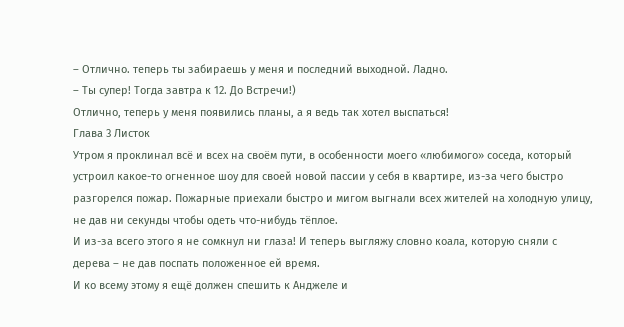– Отлично. теперь ты забираешь у меня и последний выходной. Ладно.
– Ты супер! Тогда завтра к 12. До Встречи!)
Отлично, теперь у меня появились планы, а я ведь так хотел выспаться!
Глава 3 Листок
Утром я проклинал всё и всех на своём пути, в особенности моего «любимого» соседа, который устроил какое-то огненное шоу для своей новой пассии у себя в квартире, из-за чего быстро разгорелся пожар. Пожарные приехали быстро и мигом выгнали всех жителей на холодную улицу, не дав ни секунды чтобы одеть что-нибудь тёплое.
И из-за всего этого я не сомкнул ни глаза! И теперь выгляжу словно коала, которую сняли с дерева – не дав поспать положенное ей время.
И ко всему этому я ещё должен спешить к Анджеле и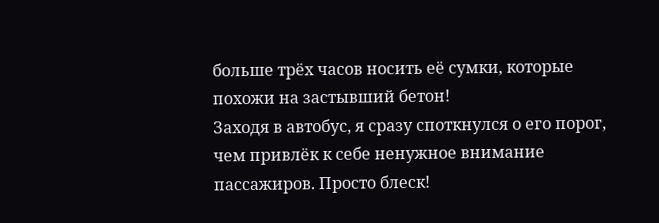больше трёх часов носить её сумки, которые похожи на застывший бетон!
Заходя в автобус, я сразу споткнулся о его порог, чем привлёк к себе ненужное внимание пассажиров. Просто блеск!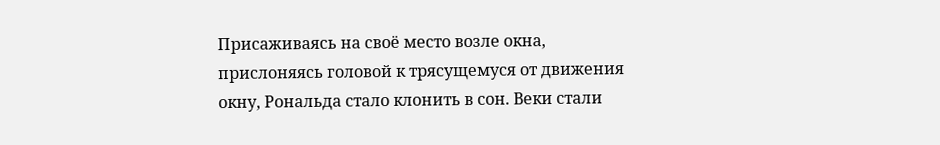Присаживаясь на своё место возле окна, прислоняясь головой к трясущемуся от движения окну, Рональда стало клонить в сон. Веки стали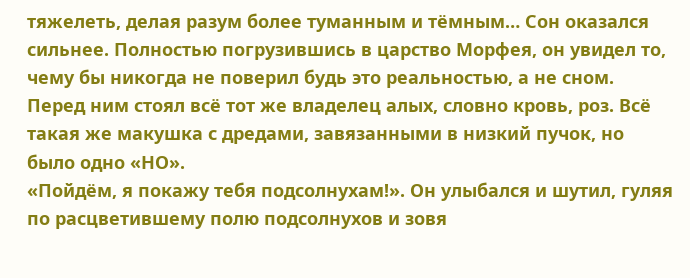тяжелеть, делая разум более туманным и тёмным… Сон оказался сильнее. Полностью погрузившись в царство Морфея, он увидел то, чему бы никогда не поверил будь это реальностью, а не сном. Перед ним стоял всё тот же владелец алых, словно кровь, роз. Всё такая же макушка с дредами, завязанными в низкий пучок, но было одно «НО».
«Пойдём, я покажу тебя подсолнухам!». Он улыбался и шутил, гуляя по расцветившему полю подсолнухов и зовя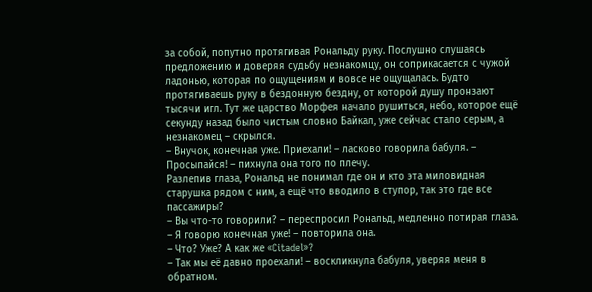за собой, попутно протягивая Рональду руку. Послушно слушаясь предложению и доверяя судьбу незнакомцу, он соприкасается с чужой ладонью, которая по ощущениям и вовсе не ощущалась. Будто протягиваешь руку в бездонную бездну, от которой душу пронзают тысячи игл. Тут же царство Морфея начало рушиться, небо, которое ещё секунду назад было чистым словно Байкал, уже сейчас стало серым, а незнакомец – скрылся.
– Внучок, конечная уже. Приехали! – ласково говорила бабуля. – Просыпайся! – пихнула она того по плечу.
Разлепив глаза, Рональд не понимал где он и кто эта миловидная старушка рядом с ним, а ещё что вводило в ступор, так это где все пассажиры?
– Вы что-то говорили? – переспросил Рональд, медленно потирая глаза.
– Я говорю конечная уже! – повторила она.
– Что? Уже? А как же «Citadel»?
– Так мы её давно проехали! – воскликнула бабуля, уверяя меня в обратном.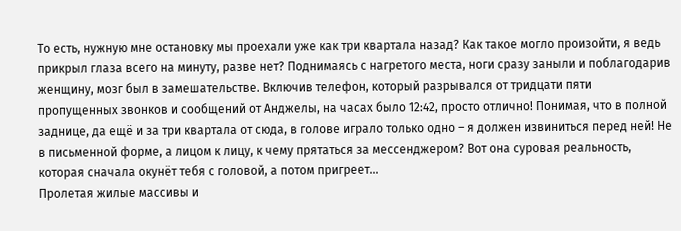То есть, нужную мне остановку мы проехали уже как три квартала назад? Как такое могло произойти, я ведь прикрыл глаза всего на минуту, разве нет? Поднимаясь с нагретого места, ноги сразу заныли и поблагодарив женщину, мозг был в замешательстве. Включив телефон, который разрывался от тридцати пяти пропущенных звонков и сообщений от Анджелы, на часах было 12:42, просто отлично! Понимая, что в полной заднице, да ещё и за три квартала от сюда, в голове играло только одно – я должен извиниться перед ней! Не в письменной форме, а лицом к лицу, к чему прятаться за мессенджером? Вот она суровая реальность, которая сначала окунёт тебя с головой, а потом пригреет…
Пролетая жилые массивы и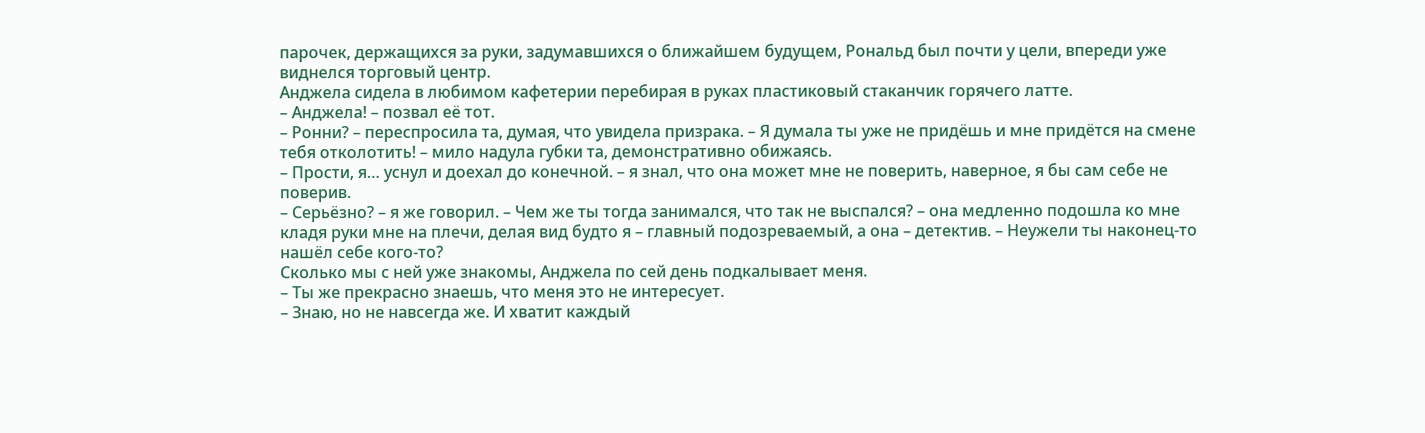парочек, держащихся за руки, задумавшихся о ближайшем будущем, Рональд был почти у цели, впереди уже виднелся торговый центр.
Анджела сидела в любимом кафетерии перебирая в руках пластиковый стаканчик горячего латте.
– Анджела! – позвал её тот.
– Ронни? – переспросила та, думая, что увидела призрака. – Я думала ты уже не придёшь и мне придётся на смене тебя отколотить! – мило надула губки та, демонстративно обижаясь.
– Прости, я… уснул и доехал до конечной. – я знал, что она может мне не поверить, наверное, я бы сам себе не поверив.
– Серьёзно? – я же говорил. – Чем же ты тогда занимался, что так не выспался? – она медленно подошла ко мне кладя руки мне на плечи, делая вид будто я – главный подозреваемый, а она – детектив. – Неужели ты наконец-то нашёл себе кого-то?
Сколько мы с ней уже знакомы, Анджела по сей день подкалывает меня.
– Ты же прекрасно знаешь, что меня это не интересует.
– Знаю, но не навсегда же. И хватит каждый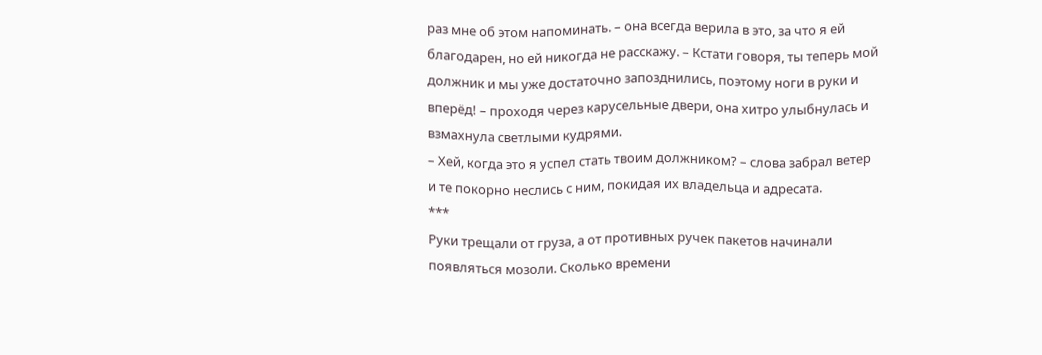раз мне об этом напоминать. – она всегда верила в это, за что я ей благодарен, но ей никогда не расскажу. – Кстати говоря, ты теперь мой должник и мы уже достаточно запозднились, поэтому ноги в руки и вперёд! – проходя через карусельные двери, она хитро улыбнулась и взмахнула светлыми кудрями.
– Хей, когда это я успел стать твоим должником? – слова забрал ветер и те покорно неслись с ним, покидая их владельца и адресата.
***
Руки трещали от груза, а от противных ручек пакетов начинали появляться мозоли. Сколько времени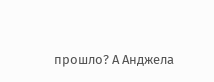прошло? А Анджела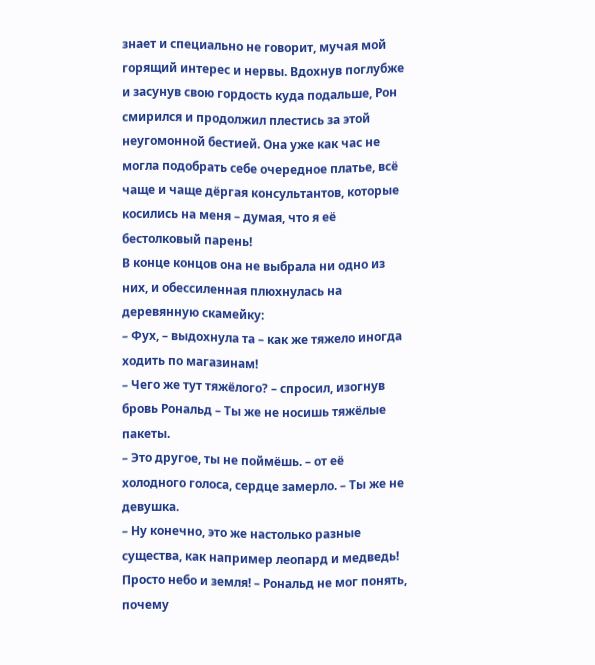знает и специально не говорит, мучая мой горящий интерес и нервы. Вдохнув поглубже и засунув свою гордость куда подальше, Рон смирился и продолжил плестись за этой неугомонной бестией. Она уже как час не могла подобрать себе очередное платье, всё чаще и чаще дёргая консультантов, которые косились на меня – думая, что я её бестолковый парень!
В конце концов она не выбрала ни одно из них, и обессиленная плюхнулась на деревянную скамейку:
– Фух, – выдохнула та – как же тяжело иногда ходить по магазинам!
– Чего же тут тяжёлого? – спросил, изогнув бровь Рональд – Ты же не носишь тяжёлые пакеты.
– Это другое, ты не поймёшь. – от её холодного голоса, сердце замерло. – Ты же не девушка.
– Ну конечно, это же настолько разные существа, как например леопард и медведь! Просто небо и земля! – Рональд не мог понять, почему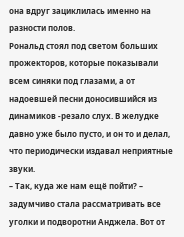она вдруг зациклилась именно на разности полов.
Рональд стоял под светом больших прожекторов, которые показывали всем синяки под глазами, а от надоевшей песни доносившийся из динамиков -резало слух. В желудке давно уже было пусто, и он то и делал, что периодически издавал неприятные звуки.
– Так, куда же нам ещё пойти? – задумчиво стала рассматривать все уголки и подворотни Анджела. Вот от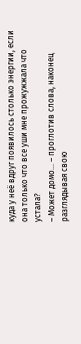куда у неё вдруг появилось столько энергии, если она только что все уши мне прожужжала что устала?
– Может домо… – проглотив слова, наконец разглядывая свою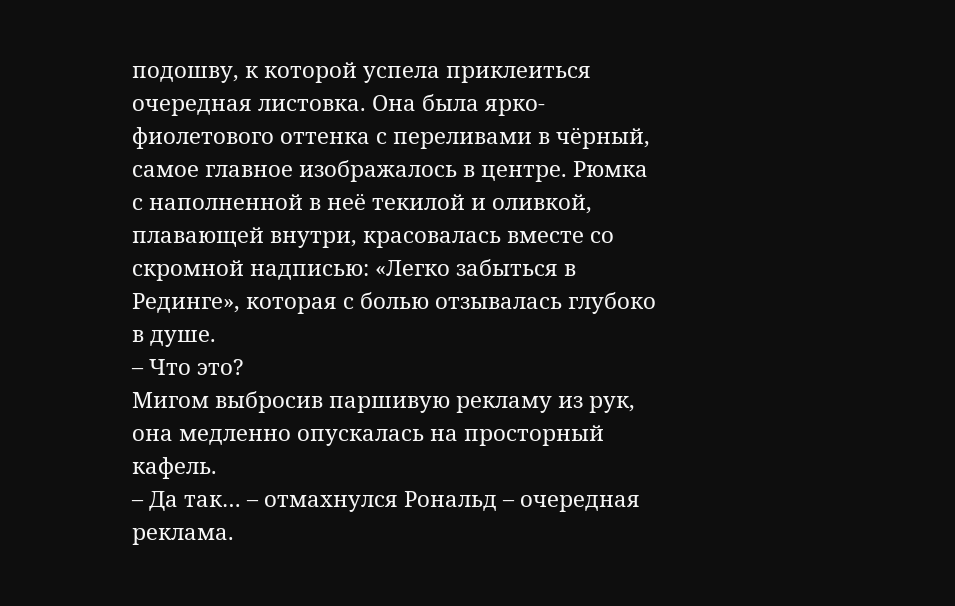подошву, к которой успела приклеиться очередная листовка. Она была ярко-фиолетового оттенка с переливами в чёрный, самое главное изображалось в центре. Рюмка с наполненной в неё текилой и оливкой, плавающей внутри, красовалась вместе со скромной надписью: «Легко забыться в Рединге», которая с болью отзывалась глубоко в душе.
– Что это?
Мигом выбросив паршивую рекламу из рук, она медленно опускалась на просторный кафель.
– Да так… – отмахнулся Рональд – очередная реклама.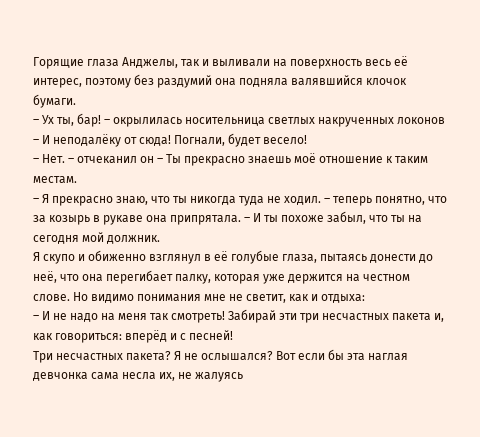Горящие глаза Анджелы, так и выливали на поверхность весь её интерес, поэтому без раздумий она подняла валявшийся клочок бумаги.
– Ух ты, бар! – окрылилась носительница светлых накрученных локонов – И неподалёку от сюда! Погнали, будет весело!
– Нет. – отчеканил он – Ты прекрасно знаешь моё отношение к таким местам.
– Я прекрасно знаю, что ты никогда туда не ходил. – теперь понятно, что за козырь в рукаве она припрятала. – И ты похоже забыл, что ты на сегодня мой должник.
Я скупо и обиженно взглянул в её голубые глаза, пытаясь донести до неё, что она перегибает палку, которая уже держится на честном слове. Но видимо понимания мне не светит, как и отдыха:
– И не надо на меня так смотреть! Забирай эти три несчастных пакета и, как говориться: вперёд и с песней!
Три несчастных пакета? Я не ослышался? Вот если бы эта наглая девчонка сама несла их, не жалуясь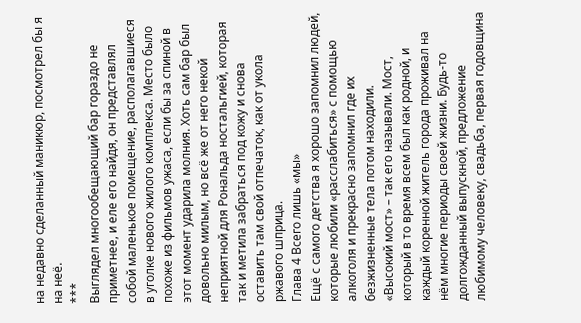на недавно сделанный маникюр, посмотрел бы я на неё.
***
Выглядел многообещающий бар гораздо не приметнее, и еле его найдя, он представлял собой маленькое помещение, располагавшиеся в уголке нового жилого комплекса. Место было похоже из фильмов ужаса, если бы за спиной в этот момент ударила молния. Хоть сам бар был довольно милым, но всё же от него некой неприятной для Рональда ностальгией, которая так и метила забраться под кожу и снова оставить там свой отпечаток, как от укола ржавого шприца.
Глава 4 Всего лишь «мы»
Ещё с самого детства я хорошо запомнил людей, которые любили «расслабиться» с помощью алкоголя и прекрасно запомнил где их безжизненные тела потом находили.
«Высокий мост» – так его называли. Мост, который в то время всем был как родной, и каждый коренной житель города проживал на нём многие периоды своей жизни. Будь-то долгожданный выпускной, предложение любимому человеку, свадьба, первая годовщина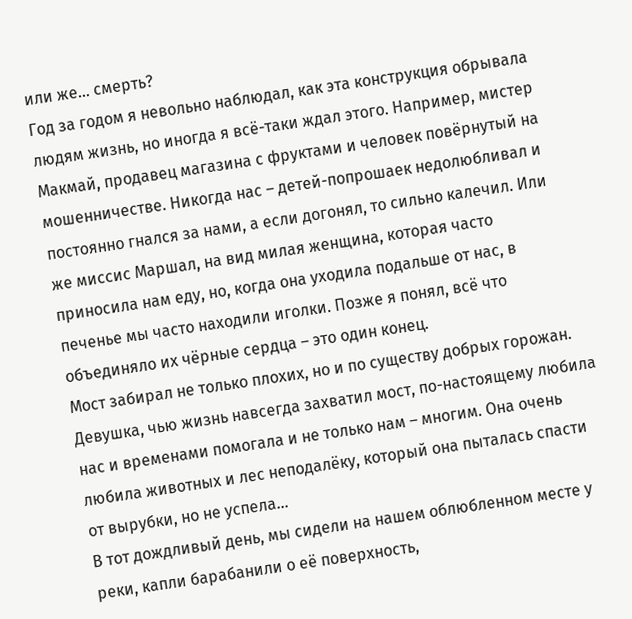или же… смерть?
Год за годом я невольно наблюдал, как эта конструкция обрывала людям жизнь, но иногда я всё-таки ждал этого. Например, мистер Макмай, продавец магазина с фруктами и человек повёрнутый на мошенничестве. Никогда нас – детей-попрошаек недолюбливал и постоянно гнался за нами, а если догонял, то сильно калечил. Или же миссис Маршал, на вид милая женщина, которая часто приносила нам еду, но, когда она уходила подальше от нас, в печенье мы часто находили иголки. Позже я понял, всё что объединяло их чёрные сердца – это один конец.
Мост забирал не только плохих, но и по существу добрых горожан. Девушка, чью жизнь навсегда захватил мост, по-настоящему любила нас и временами помогала и не только нам – многим. Она очень любила животных и лес неподалёку, который она пыталась спасти от вырубки, но не успела…
В тот дождливый день, мы сидели на нашем облюбленном месте у реки, капли барабанили о её поверхность,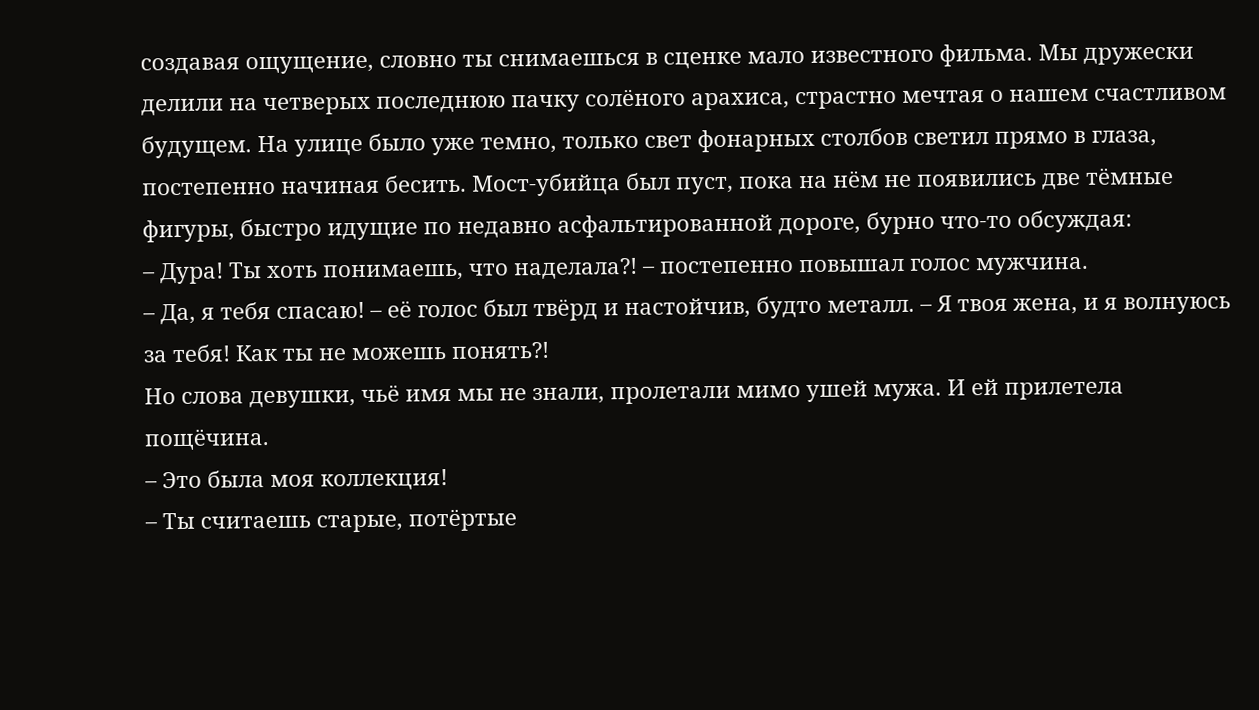создавая ощущение, словно ты снимаешься в сценке мало известного фильма. Мы дружески делили на четверых последнюю пачку солёного арахиса, страстно мечтая о нашем счастливом будущем. На улице было уже темно, только свет фонарных столбов светил прямо в глаза, постепенно начиная бесить. Мост-убийца был пуст, пока на нём не появились две тёмные фигуры, быстро идущие по недавно асфальтированной дороге, бурно что-то обсуждая:
– Дура! Ты хоть понимаешь, что наделала?! – постепенно повышал голос мужчина.
– Да, я тебя спасаю! – её голос был твёрд и настойчив, будто металл. – Я твоя жена, и я волнуюсь за тебя! Как ты не можешь понять?!
Но слова девушки, чьё имя мы не знали, пролетали мимо ушей мужа. И ей прилетела пощёчина.
– Это была моя коллекция!
– Ты считаешь старые, потёртые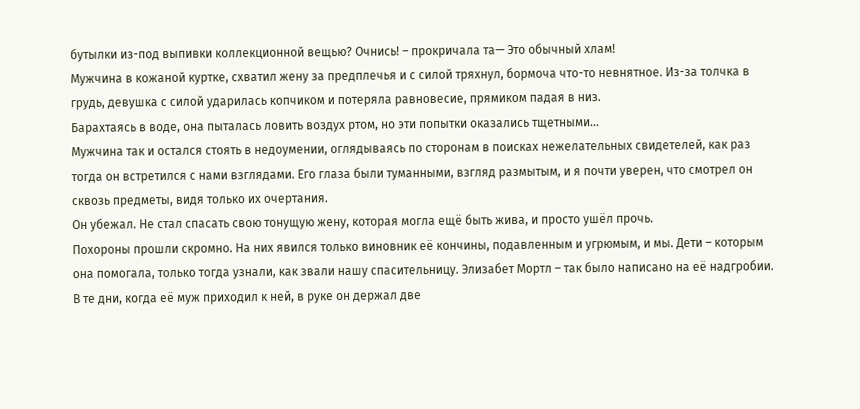бутылки из-под выпивки коллекционной вещью? Очнись! – прокричала та— Это обычный хлам!
Мужчина в кожаной куртке, схватил жену за предплечья и с силой тряхнул, бормоча что-то невнятное. Из-за толчка в грудь, девушка с силой ударилась копчиком и потеряла равновесие, прямиком падая в низ.
Барахтаясь в воде, она пыталась ловить воздух ртом, но эти попытки оказались тщетными…
Мужчина так и остался стоять в недоумении, оглядываясь по сторонам в поисках нежелательных свидетелей, как раз тогда он встретился с нами взглядами. Его глаза были туманными, взгляд размытым, и я почти уверен, что смотрел он сквозь предметы, видя только их очертания.
Он убежал. Не стал спасать свою тонущую жену, которая могла ещё быть жива, и просто ушёл прочь.
Похороны прошли скромно. На них явился только виновник её кончины, подавленным и угрюмым, и мы. Дети – которым она помогала, только тогда узнали, как звали нашу спасительницу. Элизабет Мортл – так было написано на её надгробии. В те дни, когда её муж приходил к ней, в руке он держал две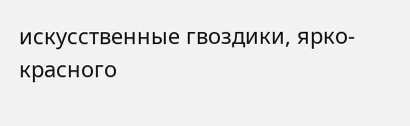искусственные гвоздики, ярко-красного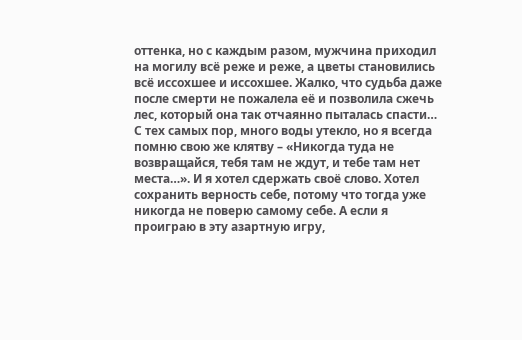оттенка, но с каждым разом, мужчина приходил на могилу всё реже и реже, а цветы становились всё иссохшее и иссохшее. Жалко, что судьба даже после смерти не пожалела её и позволила сжечь лес, который она так отчаянно пыталась спасти…
С тех самых пор, много воды утекло, но я всегда помню свою же клятву – «Никогда туда не возвращайся, тебя там не ждут, и тебе там нет места…». И я хотел сдержать своё слово. Хотел сохранить верность себе, потому что тогда уже никогда не поверю самому себе. А если я проиграю в эту азартную игру,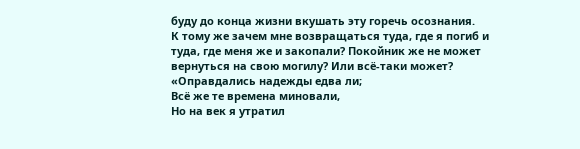буду до конца жизни вкушать эту горечь осознания.
К тому же зачем мне возвращаться туда, где я погиб и туда, где меня же и закопали? Покойник же не может вернуться на свою могилу? Или всё-таки может?
«Оправдались надежды едва ли;
Всё же те времена миновали,
Но на век я утратил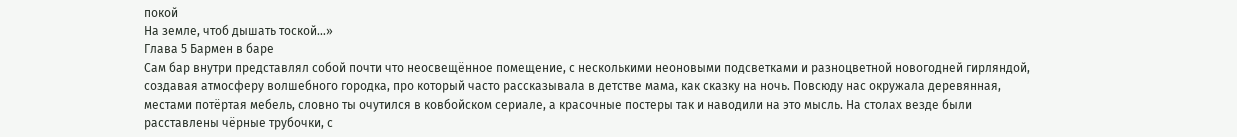покой
На земле, чтоб дышать тоской…»
Глава 5 Бармен в баре
Сам бар внутри представлял собой почти что неосвещённое помещение, с несколькими неоновыми подсветками и разноцветной новогодней гирляндой, создавая атмосферу волшебного городка, про который часто рассказывала в детстве мама, как сказку на ночь. Повсюду нас окружала деревянная, местами потёртая мебель, словно ты очутился в ковбойском сериале, а красочные постеры так и наводили на это мысль. На столах везде были расставлены чёрные трубочки, с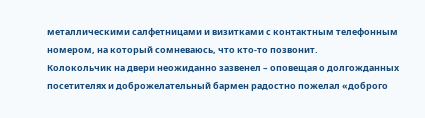металлическими салфетницами и визитками с контактным телефонным номером, на который сомневаюсь, что кто-то позвонит.
Колокольчик на двери неожиданно зазвенел – оповещая о долгожданных посетителях и доброжелательный бармен радостно пожелал «доброго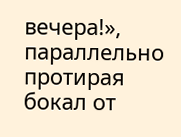вечера!», параллельно протирая бокал от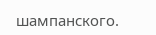шампанского.